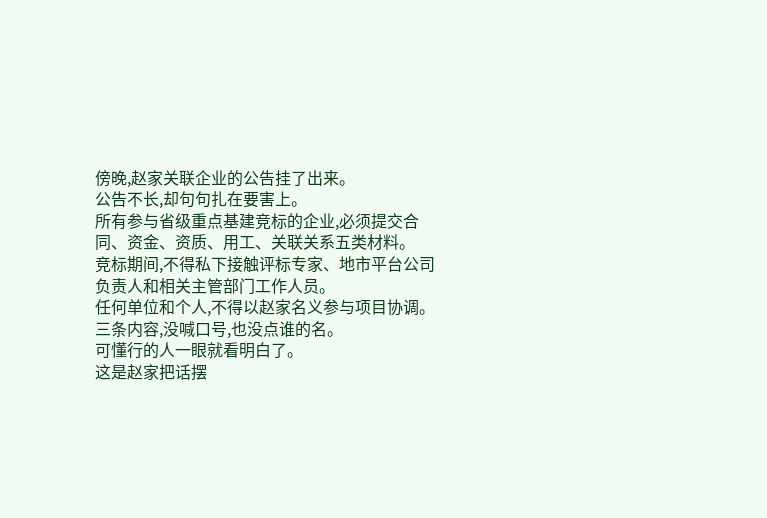傍晚,赵家关联企业的公告挂了出来。
公告不长,却句句扎在要害上。
所有参与省级重点基建竞标的企业,必须提交合同、资金、资质、用工、关联关系五类材料。
竞标期间,不得私下接触评标专家、地市平台公司负责人和相关主管部门工作人员。
任何单位和个人,不得以赵家名义参与项目协调。
三条内容,没喊口号,也没点谁的名。
可懂行的人一眼就看明白了。
这是赵家把话摆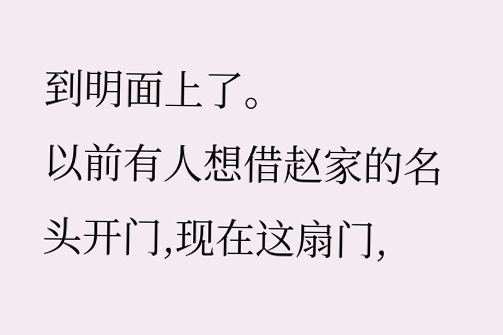到明面上了。
以前有人想借赵家的名头开门,现在这扇门,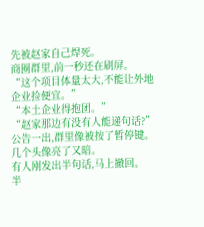先被赵家自己焊死。
商圈群里,前一秒还在刷屏。
“这个项目体量太大,不能让外地企业捡便宜。”
“本土企业得抱团。”
“赵家那边有没有人能递句话?”
公告一出,群里像被按了暂停键。
几个头像亮了又暗。
有人刚发出半句话,马上撤回。
半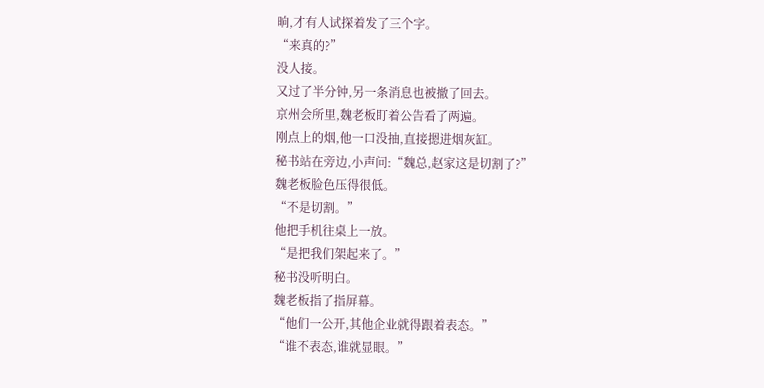晌,才有人试探着发了三个字。
“来真的?”
没人接。
又过了半分钟,另一条消息也被撤了回去。
京州会所里,魏老板盯着公告看了两遍。
刚点上的烟,他一口没抽,直接摁进烟灰缸。
秘书站在旁边,小声问:“魏总,赵家这是切割了?”
魏老板脸色压得很低。
“不是切割。”
他把手机往桌上一放。
“是把我们架起来了。”
秘书没听明白。
魏老板指了指屏幕。
“他们一公开,其他企业就得跟着表态。”
“谁不表态,谁就显眼。”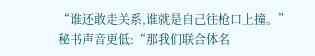“谁还敢走关系,谁就是自己往枪口上撞。”
秘书声音更低:“那我们联合体名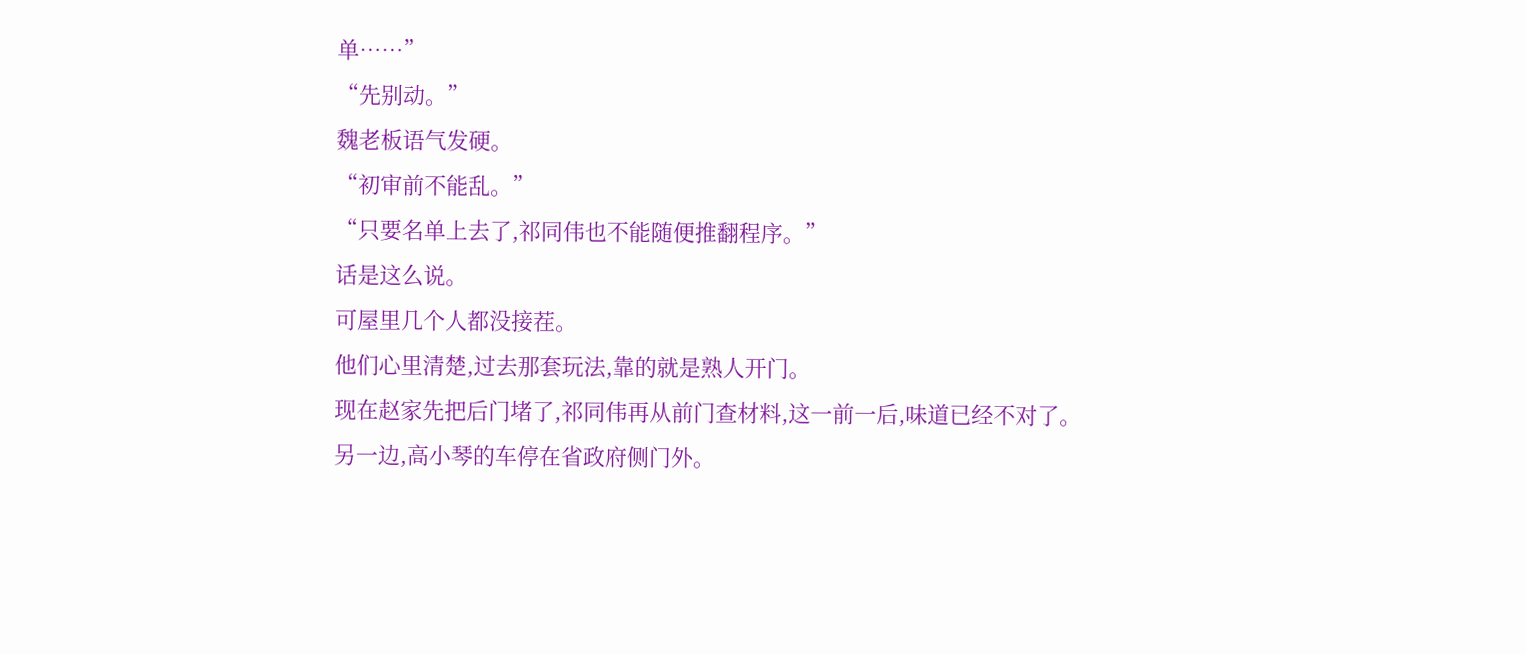单……”
“先别动。”
魏老板语气发硬。
“初审前不能乱。”
“只要名单上去了,祁同伟也不能随便推翻程序。”
话是这么说。
可屋里几个人都没接茬。
他们心里清楚,过去那套玩法,靠的就是熟人开门。
现在赵家先把后门堵了,祁同伟再从前门查材料,这一前一后,味道已经不对了。
另一边,高小琴的车停在省政府侧门外。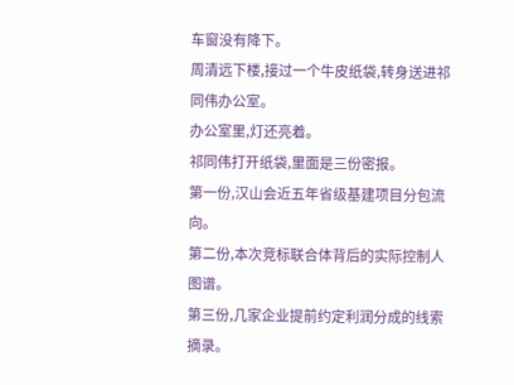车窗没有降下。
周清远下楼,接过一个牛皮纸袋,转身送进祁同伟办公室。
办公室里,灯还亮着。
祁同伟打开纸袋,里面是三份密报。
第一份,汉山会近五年省级基建项目分包流向。
第二份,本次竞标联合体背后的实际控制人图谱。
第三份,几家企业提前约定利润分成的线索摘录。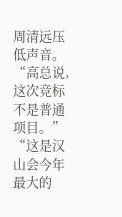周清远压低声音。
“高总说,这次竞标不是普通项目。”
“这是汉山会今年最大的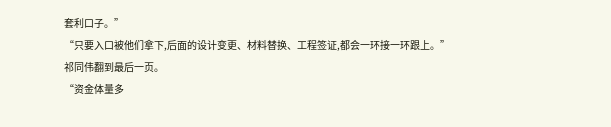套利口子。”
“只要入口被他们拿下,后面的设计变更、材料替换、工程签证,都会一环接一环跟上。”
祁同伟翻到最后一页。
“资金体量多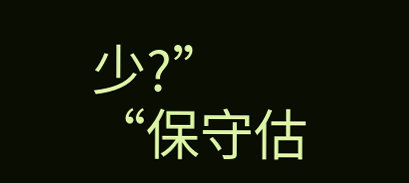少?”
“保守估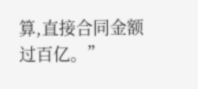算,直接合同金额过百亿。”